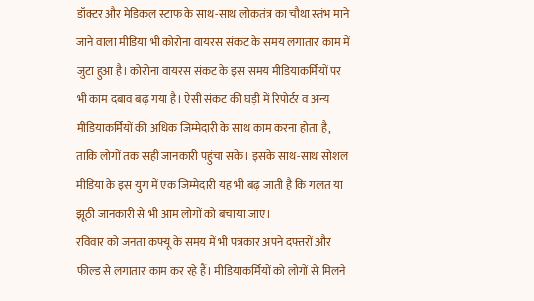डॉक्टर और मेडिकल स्टाफ के साथ-साथ लोकतंत्र का चौथा स्तंभ माने जाने वाला मीडिया भी कोरोना वायरस संकट के समय लगातार काम में जुटा हुआ है। कोरोना वायरस संकट के इस समय मीडियाकर्मियों पर भी काम दबाव बढ़ गया है। ऐसी संकट की घड़ी में रिपोर्टर व अन्य मीडियाकर्मियों की अधिक जिम्मेदारी के साथ काम करना होता है, ताकि लोगों तक सही जानकारी पहुंचा सके। इसके साथ-साथ सोशल मीडिया के इस युग में एक जिम्मेदारी यह भी बढ़ जाती है कि गलत या झूठी जानकारी से भी आम लोगों को बचाया जाए।
रविवार को जनता कफ्यू के समय में भी पत्रकार अपने दफ्तरों और फील्ड से लगातार काम कर रहे हैं। मीडियाकर्मियों को लोगों से मिलने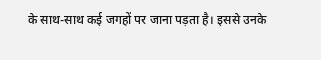के साथ-साथ कई जगहों पर जाना पड़ता है। इससे उनके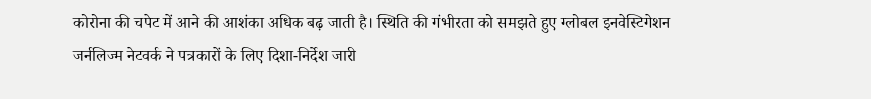कोरोना की चपेट में आने की आशंका अधिक बढ़ जाती है। स्थिति की गंभीरता को समझते हुए ग्लोबल इनवेस्टिगेशन जर्नलिज्म नेटवर्क ने पत्रकारों के लिए दिशा-निर्देश जारी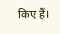किए हैं।